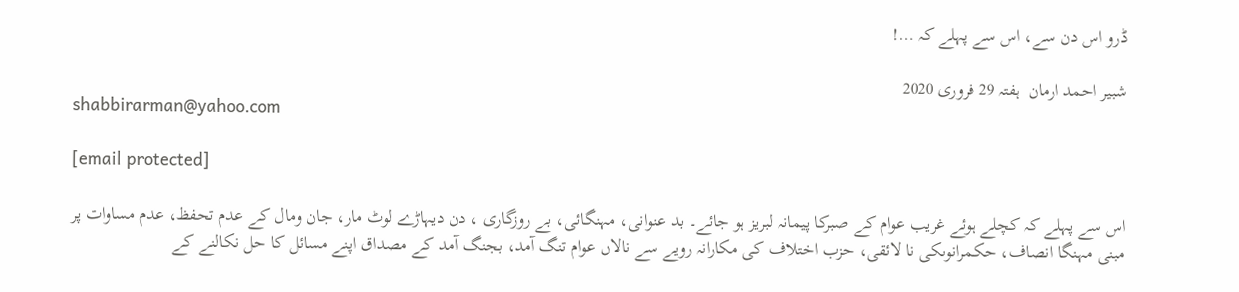ڈرو اس دن سے، اس سے پہلے کہ …!

شبیر احمد ارمان  ہفتہ 29 فروری 2020
shabbirarman@yahoo.com

[email protected]

اس سے پہلے کہ کچلے ہوئے غریب عوام کے صبرکا پیمانہ لبریز ہو جائے۔ بد عنوانی، مہنگائی، بے روزگاری ، دن دیہاڑے لوٹ مار، جان ومال کے عدم تحفظ، عدم مساوات پر مبنی مہنگا انصاف، حکمرانوںکی نا لائقی، حزب اختلاف کی مکارانہ رویے سے نالاں عوام تنگ آمد، بجنگ آمد کے مصداق اپنے مسائل کا حل نکالنے کے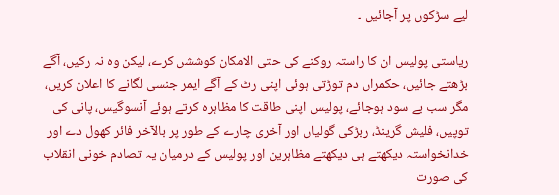لیے سڑکوں پر آجائیں ۔

ریاستی پولیس ان کا راستہ روکنے کی حتی الامکان کوششں کرے، لیکن وہ نہ رکیں، آگے بڑھتے جائیں، حکمراں دم توڑتی ہوئی اپنی رٹ کے آگے ایمر جنسی لگانے کا اعلان کریں، مگر سب بے سود ہوجائے، پولیس اپنی طاقت کا مظاہرہ کرتے ہوئے آنسوگیس، پانی کی توپیں، فلیش گرینڈ، ربڑکی گولیاں اور آخری چارے کے طور پر بالآخر فائر کھول دے اور خدانخواستہ دیکھتے ہی دیکھتے مظاہرین اور پولیس کے درمیان یہ تصادم خونی انقلاب کی صورت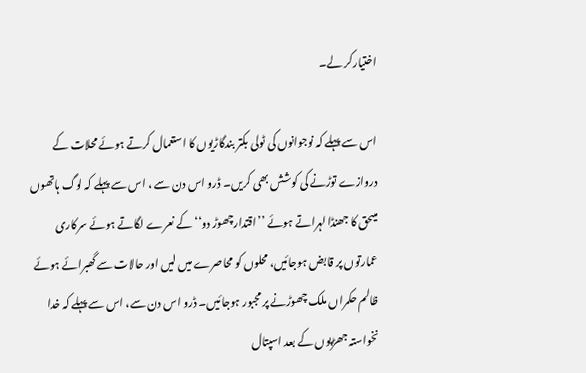اختیارکر لے۔

اس سے پہلے کہ نوجوانوں کی ٹولی بکتر بندگاڑیوں کا استعمال کرتے ہوئے محلات کے دروازے توڑنے کی کوشش بھی کریں۔ ڈرو اس دن سے ، اس سے پہلے کہ لوگ ہاتھوں میںحق کا جھنڈا لہراتے ہوئے ’’اقتدارچھوڑ دو‘‘ کے نعرے لگاتے ہوئے سرکاری عمارتوں پر قابض ہوجائیں، محلوں کو محاصرے میں لیں اور حالات سے گھبرائے ہوئے ظالم حکمراں ملک چھوڑنے پر مجبور ہوجائیں۔ ڈرو اس دن سے، اس سے پہلے کہ خدا نخواستہ جھڑپوں کے بعد اسپتال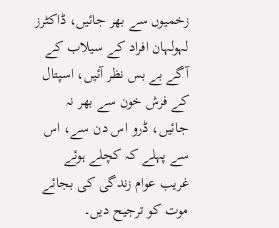زخمیوں سے بھر جائیں، ڈاکٹرز لہولہان افراد کے سیلاب کے آگے بے بس نظر آئیں، اسپتال کے فرش خون سے بھر نہ جائیں، ڈرو اس دن سے، اس سے پہلے کہ کچلے ہوئے غریب عوام زندگی کی بجائے موت کو ترجیح دیں۔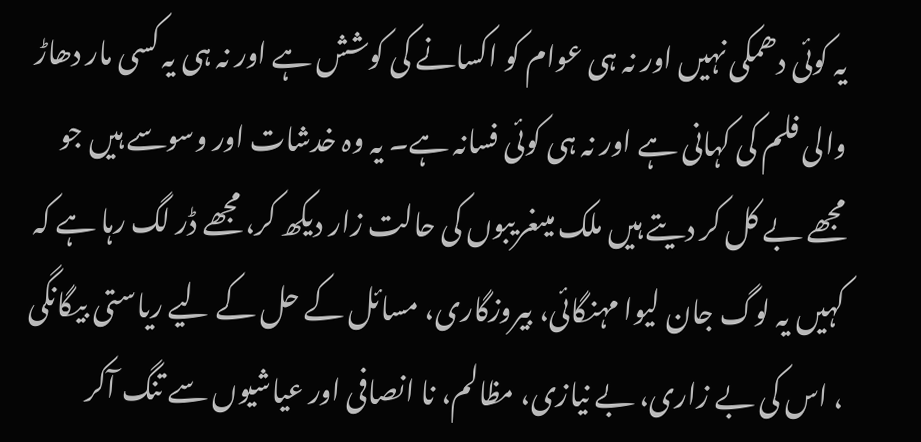یہ کوئی دھمکی نہیں اور نہ ہی عوام کو اکسانے کی کوشش ہے اور نہ ہی یہ کسی مار دھاڑ والی فلم کی کہانی ہے اور نہ ہی کوئی فسانہ ہے۔ یہ وہ خدشات اور وسوسے ہیں جو مجھے بے کل کر دیتے ہیں ملک میںغریبوں کی حالت زار دیکھ کر، مجھے ڈر لگ رہا ہے کہ کہیں یہ لوگ جان لیوا مہنگائی، بیروزگاری، مسائل کے حل کے لیے ریاستی بیگانگی ، اس کی بے زاری، بے نیازی، مظالم، نا انصافی اور عیاشیوں سے تنگ آکر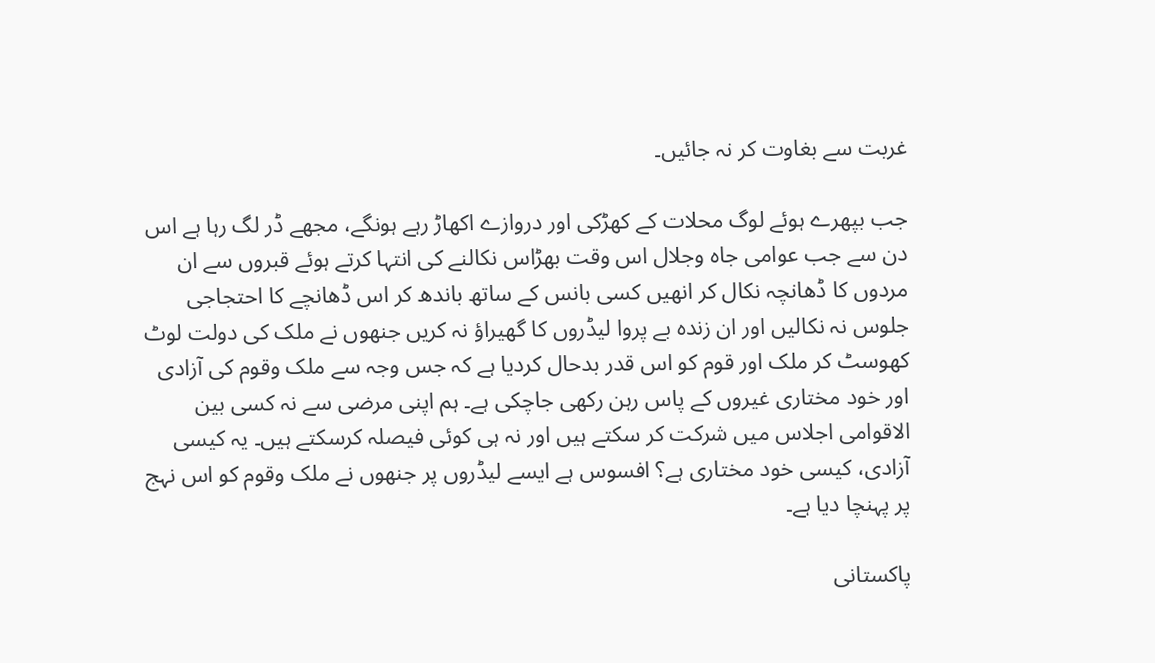غربت سے بغاوت کر نہ جائیں۔

جب بپھرے ہوئے لوگ محلات کے کھڑکی اور دروازے اکھاڑ رہے ہونگے، مجھے ڈر لگ رہا ہے اس دن سے جب عوامی جاہ وجلال اس وقت بھڑاس نکالنے کی انتہا کرتے ہوئے قبروں سے ان مردوں کا ڈھانچہ نکال کر انھیں کسی بانس کے ساتھ باندھ کر اس ڈھانچے کا احتجاجی جلوس نہ نکالیں اور ان زندہ بے پروا لیڈروں کا گھیراؤ نہ کریں جنھوں نے ملک کی دولت لوٹ کھوسٹ کر ملک اور قوم کو اس قدر بدحال کردیا ہے کہ جس وجہ سے ملک وقوم کی آزادی اور خود مختاری غیروں کے پاس رہن رکھی جاچکی ہے۔ ہم اپنی مرضی سے نہ کسی بین الاقوامی اجلاس میں شرکت کر سکتے ہیں اور نہ ہی کوئی فیصلہ کرسکتے ہیں۔ یہ کیسی آزادی، کیسی خود مختاری ہے؟ افسوس ہے ایسے لیڈروں پر جنھوں نے ملک وقوم کو اس نہج پر پہنچا دیا ہے۔

پاکستانی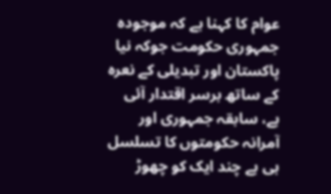عوام کا کہنا ہے کہ موجودہ جمہوری حکومت جوکہ نیا پاکستان اور تبدیلی کے نعرہ کے ساتھ برسر اقتدار آئی ہے، سابقہ جمہوری اور آمرانہ حکومتوں کا تسلسل ہی ہے چند ایک کو چھوڑ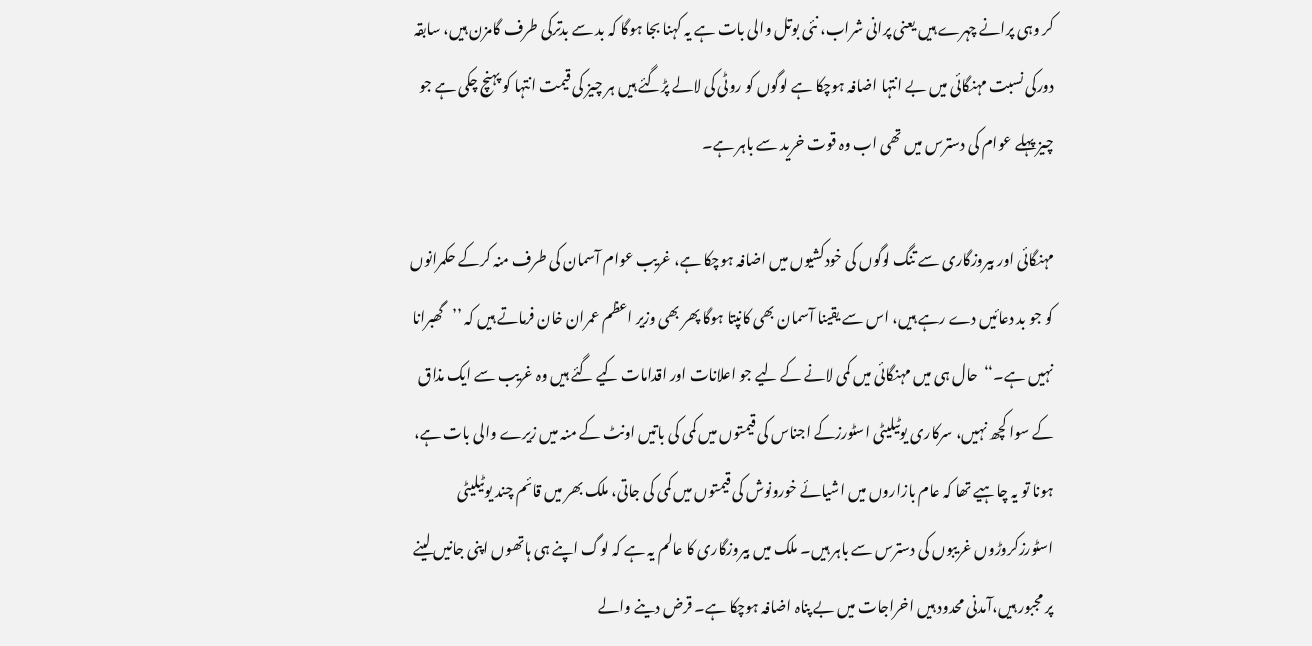کر وہی پرانے چہرے ہیں یعنی پرانی شراب، نئی بوتل والی بات ہے یہ کہنا بجا ہوگا کہ بد سے بدترکی طرف گامزن ہیں، سابقہ دورکی نسبت مہنگائی میں بے انتہا اضافہ ہوچکا ہے لوگوں کو روٹی کی لالے پڑگئے ہیں ہر چیز کی قیمت انتہا کو پہنچ چکی ہے جو چیز پہلے عوام کی دسترس میں تھی اب وہ قوت خرید سے باہر ہے۔

مہنگائی اور بیروزگاری سے تنگ لوگوں کی خودکشیوں میں اضافہ ہوچکا ہے، غریب عوام آسمان کی طرف منہ کرکے حکمرانوں کو جو بد دعائیں دے رہے ہیں، اس سے یقینا آسمان بھی کانپتا ہوگا پھر بھی وزیر اعظم عمران خان فرماتے ہیں کہ ’’گھبرانا نہیں ہے۔‘‘  حال ہی میں مہنگائی میں کمی لانے کے لیے جو اعلانات اور اقدامات کیے گئے ہیں وہ غریب سے ایک مذاق کے سوا کچھ نہیں، سرکاری یوٹیلیٹی اسٹورزکے اجناس کی قیمتوں میں کمی کی باتیں اونٹ کے منہ میں زیرے والی بات ہے، ہونا تو یہ چاہیے تھا کہ عام بازاروں میں اشیائے خورونوش کی قیمتوں میں کمی کی جاتی، ملک بھر میں قائم چند یوٹیلیٹی اسٹورزکروڑوں غریبوں کی دسترس سے باہر ہیں۔ ملک میں بیروزگاری کا عالم یہ ہے کہ لوگ اپنے ہی ہاتھوں اپنی جانیں لینے پر مجبور ہیں،آمدنی محدود ہیں اخراجات میں بے پناہ اضافہ ہوچکا ہے۔ قرض دینے والے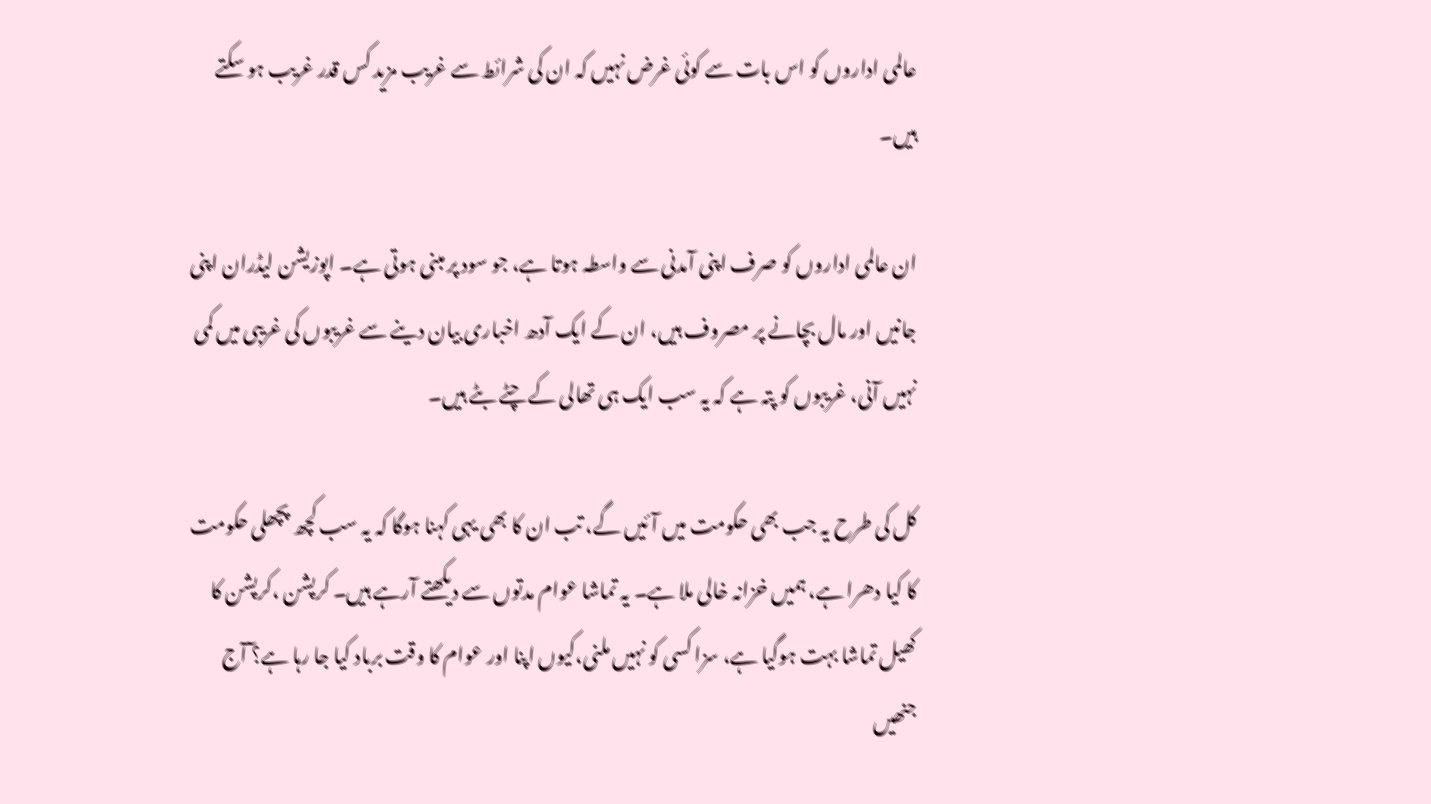عالمی اداروں کو اس بات سے کوئی غرض نہیں کہ ان کی شرائط سے غریب مزید کس قدر غریب ہو سکتے ہیں۔

ان عالمی اداروں کو صرف اپنی آمدنی سے واسطہ ہوتا ہے، جو سود پر مبنی ہوتی ہے۔ اپوزیشن لیڈران اپنی جانیں اور مال بچانے پر مصروف ہیں، ان کے ایک آدھ اخباری بیان دینے سے غریبوں کی غریبی میں کمی نہیں آنی، غریبوں کو پتہ ہے کہ یہ سب ایک ہی تھالی کے چٹے بٹے ہیں۔

کل کی طرح یہ جب بھی حکومت میں آئیں گے، تب ان کا بھی یہی کہنا ہوگا کہ یہ سب کچھ پچھلی حکومت کا کیا دھرا ہے، ہمیں خزانہ خالی ملا ہے۔ یہ تماشا عوام مدتوں سے دیکھتے آرہے ہیں۔ کرپشن ،کرپشن کا کھیل تماشا بہت ہوگیا ہے، سزا کسی کو نہیں ملنی،کیوں اپنا اور عوام کا وقت برباد کیا جا رہا ہے؟ٓ آج جنھیں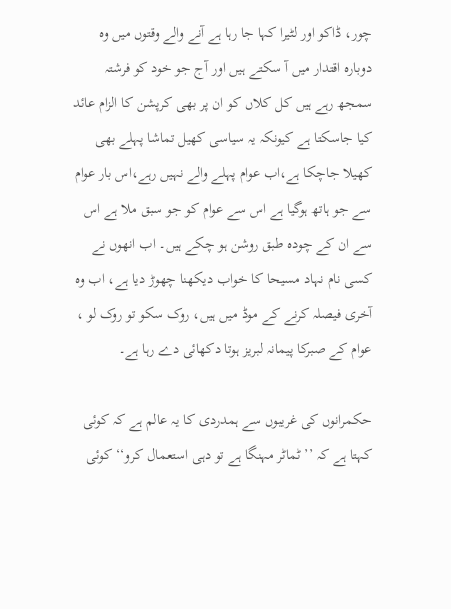چور، ڈاکو اور لٹیرا کہا جا رہا ہے آنے والے وقتوں میں وہ دوبارہ اقتدار میں آ سکتے ہیں اور آج جو خود کو فرشتہ سمجھ رہے ہیں کل کلاں کو ان پر بھی کرپشن کا الزام عائد کیا جاسکتا ہے کیونکہ یہ سیاسی کھیل تماشا پہلے بھی کھیلا جاچکا ہے،اب عوام پہلے والے نہیں رہے،اس بار عوام سے جو ہاتھ ہوگیا ہے اس سے عوام کو جو سبق ملا ہے اس سے ان کے چودہ طبق روشن ہو چکے ہیں۔ اب انھوں نے کسی نام نہاد مسیحا کا خواب دیکھنا چھوڑ دیا ہے، اب وہ آخری فیصلہ کرنے کے موڈ میں ہیں، روک سکو تو روک لو ، عوام کے صبرکا پیمانہ لبریز ہوتا دکھائی دے رہا ہے۔

حکمرانوں کی غریبوں سے ہمدردی کا یہ عالم ہے کہ کوئی کہتا ہے کہ ’’ ٹماٹر مہنگا ہے تو دہی استعمال کرو‘‘ کوئی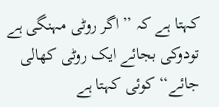کہتا ہے کہ ’’اگر روٹی مہنگی ہے تودوکی بجائے ایک روٹی کھالی جائے‘‘کوئی کہتا ہے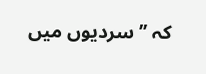کہ ’’سردیوں میں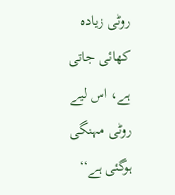روٹی زیادہ کھائی جاتی ہے، اس لیے روٹی مہنگی ہوگئی ہے‘‘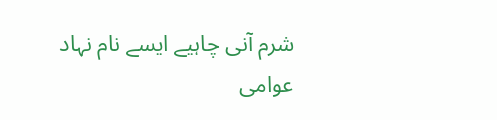شرم آنی چاہیے ایسے نام نہاد عوامی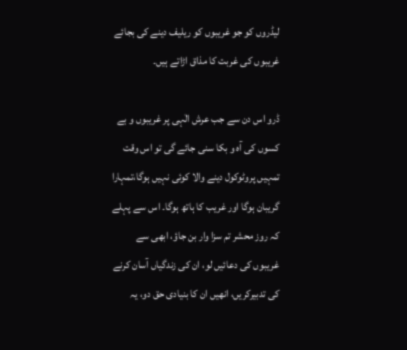لیڈروں کو جو غریبوں کو ریلیف دینے کی بجائے غریبوں کی غربت کا مذاق اڑاتے ہیں۔

ڈرو اس دن سے جب عرش الٰہی پر غریبوں و بے کسوں کی آہ و بکا سنی جائے گی تو اس وقت تمہیں پروٹوکول دینے والا کوئی نہیں ہوگا،تمہارا گریبان ہوگا اور غریب کا ہاتھ ہوگا۔ اس سے پہلے کہ روز محشر تم سزا وار بن جاؤ، ابھی سے غریبوں کی دعائیں لو، ان کی زندگیاں آسان کرنے کی تدبیرکریں، انھیں ان کا بنیادی حق دو، یہ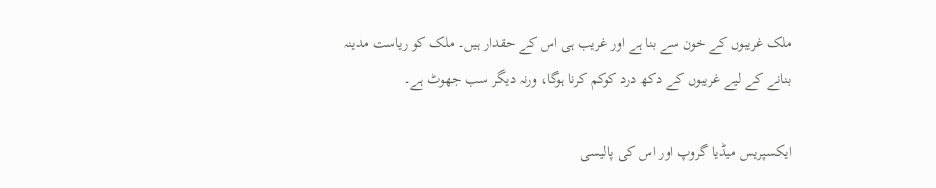ملک غریبوں کے خون سے بنا ہے اور غریب ہی اس کے حقدار ہیں۔ ملک کو ریاست مدینہ بنانے کے لیے غریبوں کے دکھ درد کوکم کرنا ہوگا، ورنہ دیگر سب جھوٹ ہے۔

ایکسپریس میڈیا گروپ اور اس کی پالیسی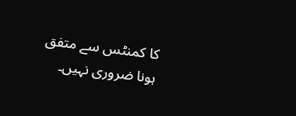کا کمنٹس سے متفق ہونا ضروری نہیں۔